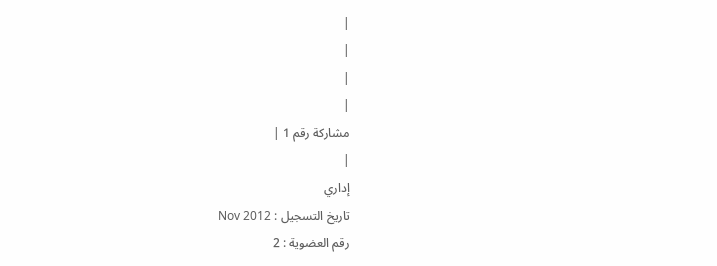|
|
|
|
مشاركة رقم 1 |
|
إداري
تاريخ التسجيل : Nov 2012
رقم العضوية : 2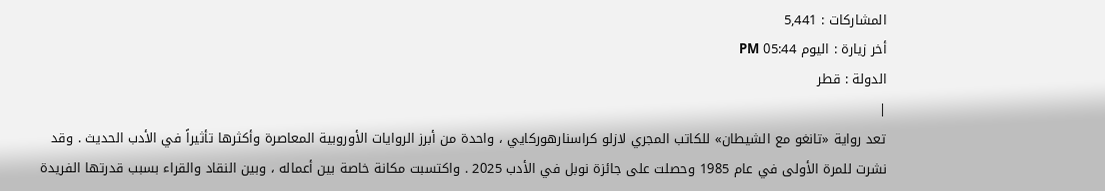المشاركات : 5,441
أخر زيارة : اليوم 05:44 PM
الدولة : قطر
|
تعد رواية «تانغو مع الشيطان» للكاتب المجري لازلو كراسنارهوركايي ، واحدة من أبرز الروايات الأوروبية المعاصرة وأكثرها تأثيراً في الأدب الحديث . وقد نشرت للمرة الأولى في عام 1985 وحصلت على جائزة نوبل في الأدب 2025 . واكتسبت مكانة خاصة بين أعماله ، وبين النقاد والقراء بسبب قدرتها الفريدة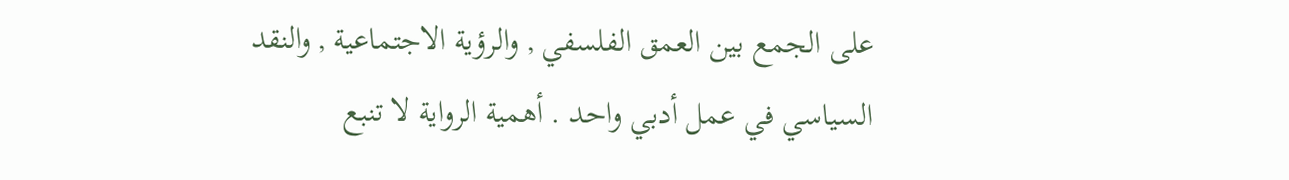على الجمع بين العمق الفلسفي , والرؤية الاجتماعية , والنقد السياسي في عمل أدبي واحد . أهمية الرواية لا تنبع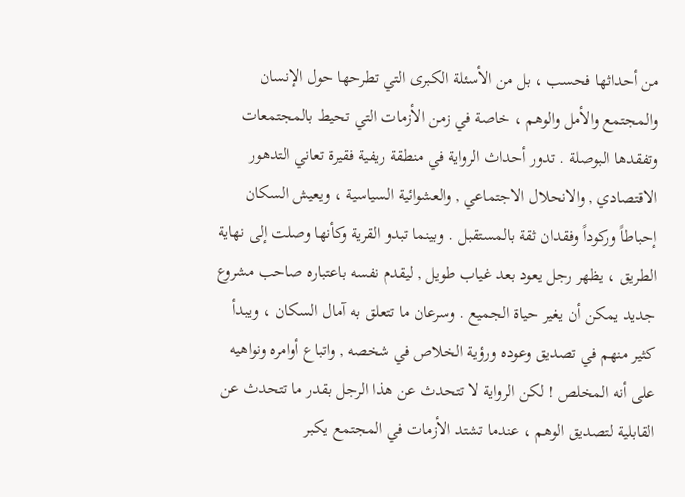من أحداثها فحسب ، بل من الأسئلة الكبرى التي تطرحها حول الإنسان والمجتمع والأمل والوهم ، خاصة في زمن الأزمات التي تحيط بالمجتمعات وتفقدها البوصلة . تدور أحداث الرواية في منطقة ريفية فقيرة تعاني التدهور الاقتصادي , والانحلال الاجتماعي , والعشوائية السياسية ، ويعيش السكان إحباطاً وركوداً وفقدان ثقة بالمستقبل . وبينما تبدو القرية وكأنها وصلت إلى نهاية الطريق ، يظهر رجل يعود بعد غياب طويل , ليقدم نفسه باعتباره صاحب مشروع جديد يمكن أن يغير حياة الجميع . وسرعان ما تتعلق به آمال السكان ، ويبدأ كثير منهم في تصديق وعوده ورؤية الخلاص في شخصه , واتباع أوامره ونواهيه على أنه المخلص ! لكن الرواية لا تتحدث عن هذا الرجل بقدر ما تتحدث عن القابلية لتصديق الوهم ، عندما تشتد الأزمات في المجتمع يكبر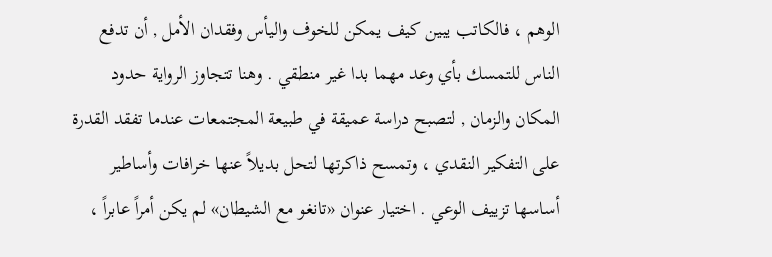الوهم ، فالكاتب يبين كيف يمكن للخوف واليأس وفقدان الأمل , أن تدفع الناس للتمسك بأي وعد مهما بدا غير منطقي . وهنا تتجاوز الرواية حدود المكان والزمان , لتصبح دراسة عميقة في طبيعة المجتمعات عندما تفقد القدرة على التفكير النقدي ، وتمسح ذاكرتها لتحل بديلاً عنها خرافات وأساطير أساسها تزييف الوعي . اختيار عنوان «تانغو مع الشيطان» لم يكن أمراً عابراً ،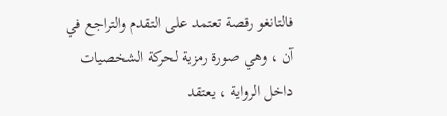فالتانغو رقصة تعتمد على التقدم والتراجع في آن ، وهي صورة رمزية لحركة الشخصيات داخل الرواية ، يعتقد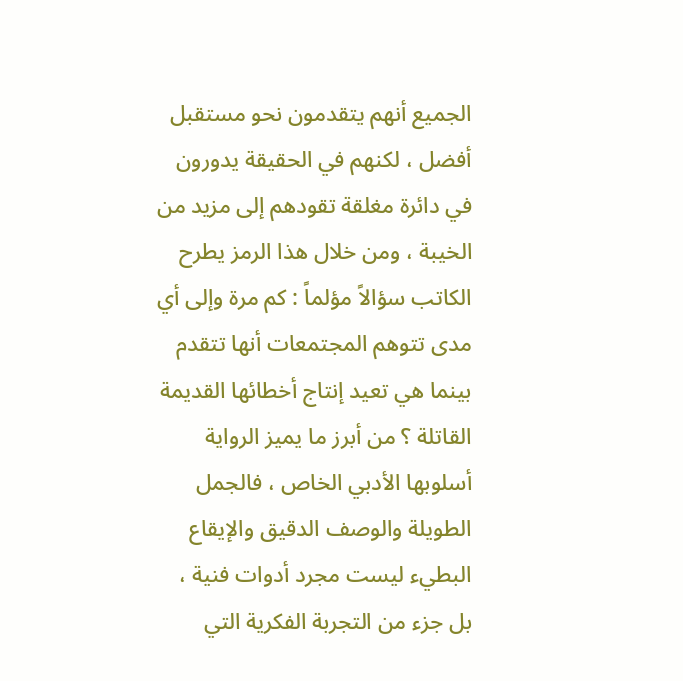الجميع أنهم يتقدمون نحو مستقبل أفضل ، لكنهم في الحقيقة يدورون في دائرة مغلقة تقودهم إلى مزيد من الخيبة ، ومن خلال هذا الرمز يطرح الكاتب سؤالاً مؤلماً : كم مرة وإلى أي مدى تتوهم المجتمعات أنها تتقدم بينما هي تعيد إنتاج أخطائها القديمة القاتلة ؟ من أبرز ما يميز الرواية أسلوبها الأدبي الخاص ، فالجمل الطويلة والوصف الدقيق والإيقاع البطيء ليست مجرد أدوات فنية ، بل جزء من التجربة الفكرية التي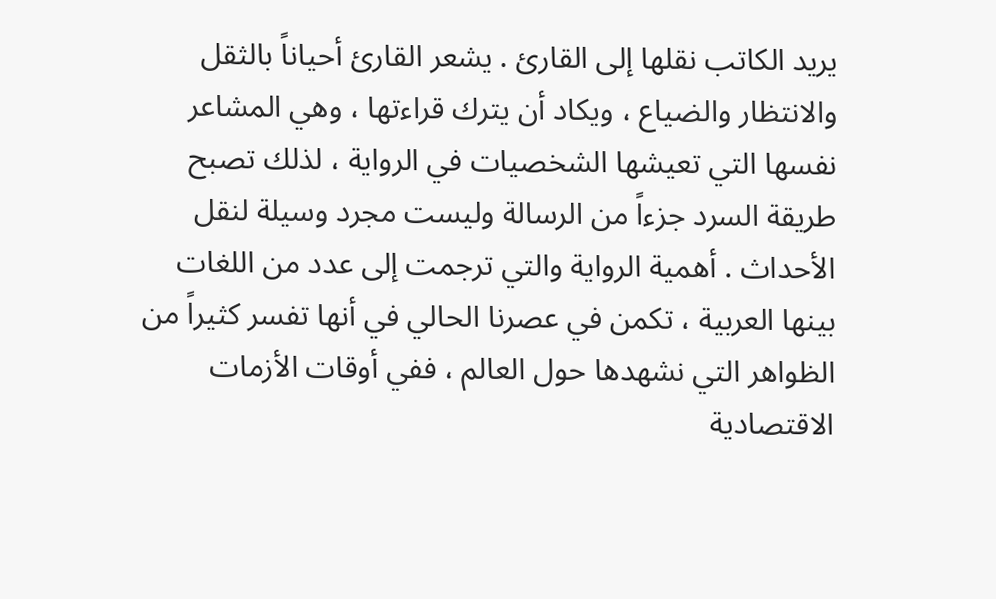يريد الكاتب نقلها إلى القارئ . يشعر القارئ أحياناً بالثقل والانتظار والضياع ، ويكاد أن يترك قراءتها ، وهي المشاعر نفسها التي تعيشها الشخصيات في الرواية ، لذلك تصبح طريقة السرد جزءاً من الرسالة وليست مجرد وسيلة لنقل الأحداث . أهمية الرواية والتي ترجمت إلى عدد من اللغات بينها العربية ، تكمن في عصرنا الحالي في أنها تفسر كثيراً من الظواهر التي نشهدها حول العالم ، ففي أوقات الأزمات الاقتصادية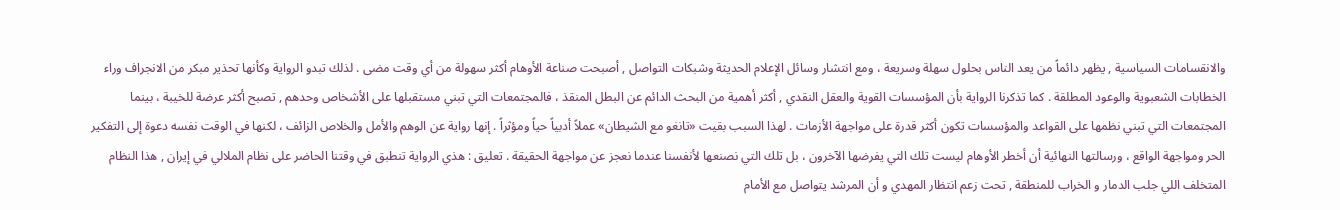والانقسامات السياسية , يظهر دائماً من يعد الناس بحلول سهلة وسريعة ، ومع انتشار وسائل الإعلام الحديثة وشبكات التواصل , أصبحت صناعة الأوهام أكثر سهولة من أي وقت مضى . لذلك تبدو الرواية وكأنها تحذير مبكر من الانجراف وراء الخطابات الشعبوية والوعود المطلقة . كما تذكرنا الرواية بأن المؤسسات القوية والعقل النقدي , أكثر أهمية من البحث الدائم عن البطل المنقذ ، فالمجتمعات التي تبني مستقبلها على الأشخاص وحدهم , تصبح أكثر عرضة للخيبة ، بينما المجتمعات التي تبني نظمها على القواعد والمؤسسات تكون أكثر قدرة على مواجهة الأزمات . لهذا السبب بقيت «تانغو مع الشيطان» عملاً أدبياً حياً ومؤثراً . إنها رواية عن الوهم والأمل والخلاص الزائف ، لكنها في الوقت نفسه دعوة إلى التفكير الحر ومواجهة الواقع ، ورسالتها النهائية أن أخطر الأوهام ليست تلك التي يفرضها الآخرون ، بل تلك التي نصنعها لأنفسنا عندما نعجز عن مواجهة الحقيقة . تعليق : هذي الرواية تنطبق في وقتنا الحاضر على نظام الملالي في إيران , هذا النظام المتخلف اللي جلب الدمار و الخراب للمنطقة , تحت زعم انتظار المهدي و أن المرشد يتواصل مع الأمام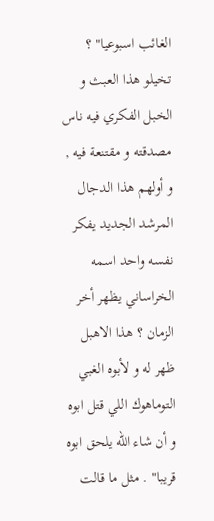الغائب اسبوعيا" ؟ تخيلو هذا العبث و الخبل الفكري فيه ناس مصدقته و مقتنعة فيه , و أولهم هذا الدجال المرشد الجديد يفكر نفسه واحد اسمه الخراساني يظهر أخر الزمان ؟ هذا الاهبل ظهر له و لأبوه الغبي التوماهوك اللي قتل ابوه و أن شاء الله يلحق ابوه قريبا" . مثل ما قالت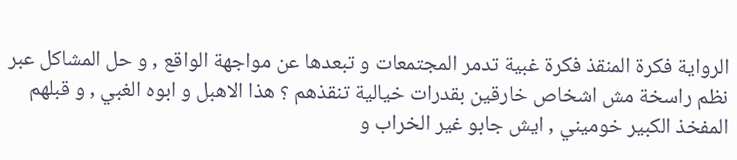الرواية فكرة المنقذ فكرة غبية تدمر المجتمعات و تبعدها عن مواجهة الواقع , و حل المشاكل عبر نظم راسخة مش اشخاص خارقين بقدرات خيالية تنقذهم ؟ هذا الاهبل و ابوه الغبي , و قبلهم المفخذ الكبير خوميني , ايش جابو غير الخراب و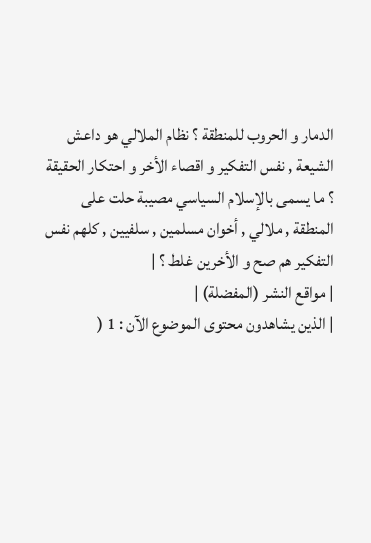الدمار و الحروب للمنطقة ؟ نظام الملالي هو داعش الشيعة , نفس التفكير و اقصاء الأخر و احتكار الحقيقة ؟ ما يسمى بالإسلام السياسي مصيبة حلت على المنطقة , ملالي , أخوان مسلمين , سلفيين , كلهم نفس التفكير هم صح و الأخرين غلط ؟ |
| مواقع النشر (المفضلة) |
| الذين يشاهدون محتوى الموضوع الآن : 1 (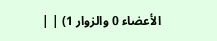الأعضاء 0 والزوار 1) | |